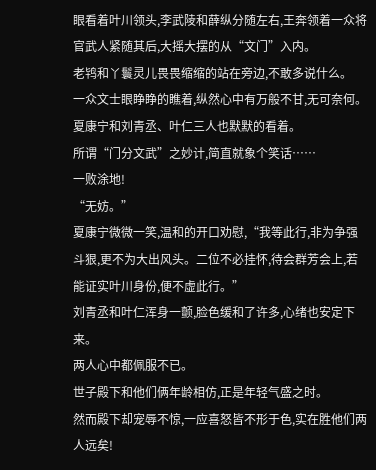眼看着叶川领头,李武陵和薛纵分随左右,王奔领着一众将官武人紧随其后,大摇大摆的从“文门”入内。
老鸨和丫鬟灵儿畏畏缩缩的站在旁边,不敢多说什么。
一众文士眼睁睁的瞧着,纵然心中有万般不甘,无可奈何。
夏康宁和刘青丞、叶仁三人也默默的看着。
所谓“门分文武”之妙计,简直就象个笑话……
一败涂地!
“无妨。”
夏康宁微微一笑,温和的开口劝慰,“我等此行,非为争强斗狠,更不为大出风头。二位不必挂怀,待会群芳会上,若能证实叶川身份,便不虚此行。”
刘青丞和叶仁浑身一颤,脸色缓和了许多,心绪也安定下来。
两人心中都佩服不已。
世子殿下和他们俩年龄相仿,正是年轻气盛之时。
然而殿下却宠辱不惊,一应喜怒皆不形于色,实在胜他们两人远矣!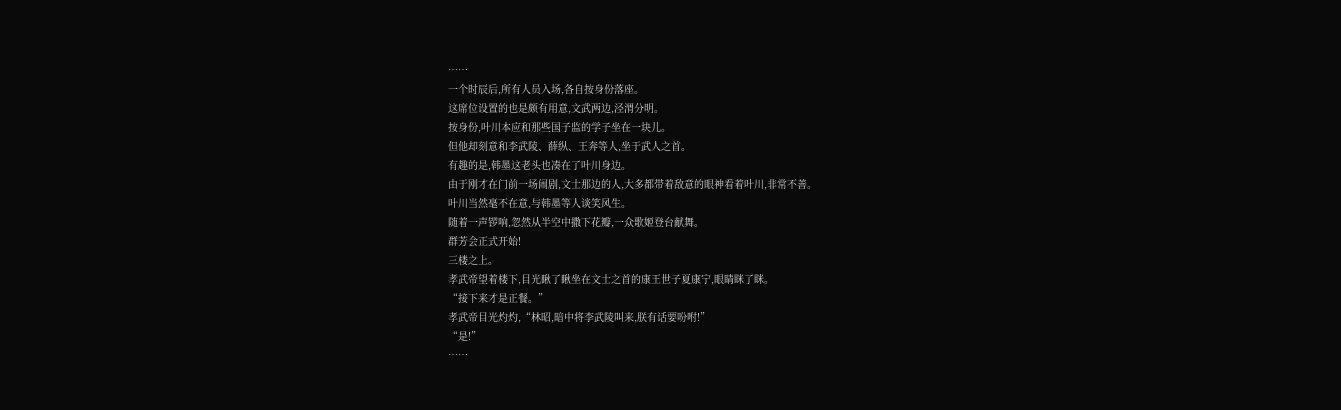……
一个时辰后,所有人员入场,各自按身份落座。
这席位设置的也是颇有用意,文武两边,泾渭分明。
按身份,叶川本应和那些国子监的学子坐在一块儿。
但他却刻意和李武陵、薛纵、王奔等人,坐于武人之首。
有趣的是,韩墨这老头也凑在了叶川身边。
由于刚才在门前一场闹剧,文士那边的人,大多都带着敌意的眼神看着叶川,非常不善。
叶川当然毫不在意,与韩墨等人谈笑风生。
随着一声锣响,忽然从半空中撒下花瓣,一众歌姬登台献舞。
群芳会正式开始!
三楼之上。
孝武帝望着楼下,目光瞅了瞅坐在文士之首的康王世子夏康宁,眼睛眯了眯。
“接下来才是正餐。”
孝武帝目光灼灼,“林昭,暗中将李武陵叫来,朕有话要吩咐!”
“是!”
……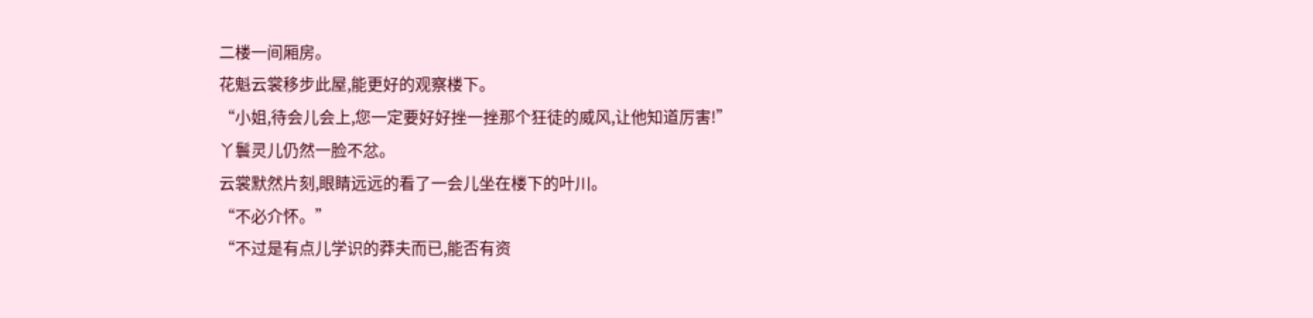二楼一间厢房。
花魁云裳移步此屋,能更好的观察楼下。
“小姐,待会儿会上,您一定要好好挫一挫那个狂徒的威风,让他知道厉害!”
丫鬟灵儿仍然一脸不忿。
云裳默然片刻,眼睛远远的看了一会儿坐在楼下的叶川。
“不必介怀。”
“不过是有点儿学识的莽夫而已,能否有资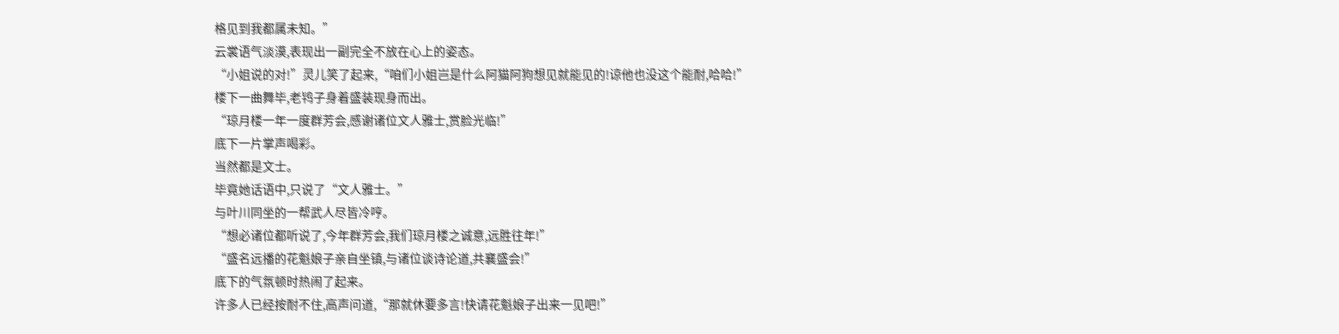格见到我都属未知。”
云裳语气淡漠,表现出一副完全不放在心上的姿态。
“小姐说的对!”灵儿笑了起来,“咱们小姐岂是什么阿猫阿狗想见就能见的!谅他也没这个能耐,哈哈!”
楼下一曲舞毕,老鸨子身着盛装现身而出。
“琼月楼一年一度群芳会,感谢诸位文人雅士,赏脸光临!”
底下一片掌声喝彩。
当然都是文士。
毕竟她话语中,只说了“文人雅士。”
与叶川同坐的一帮武人尽皆冷哼。
“想必诸位都听说了,今年群芳会,我们琼月楼之诚意,远胜往年!”
“盛名远播的花魁娘子亲自坐镇,与诸位谈诗论道,共襄盛会!”
底下的气氛顿时热闹了起来。
许多人已经按耐不住,高声问道,“那就休要多言!快请花魁娘子出来一见吧!”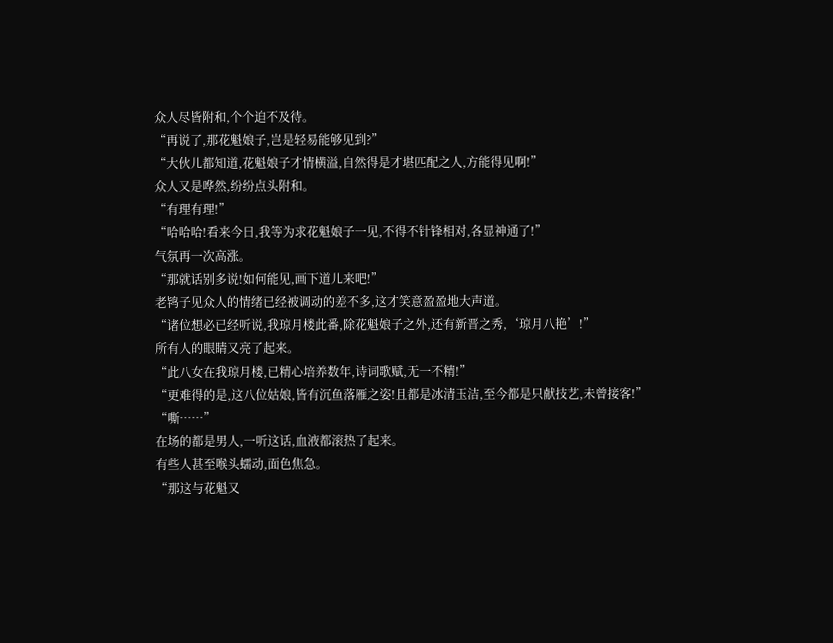众人尽皆附和,个个迫不及待。
“再说了,那花魁娘子,岂是轻易能够见到?”
“大伙儿都知道,花魁娘子才情横溢,自然得是才堪匹配之人,方能得见啊!”
众人又是哗然,纷纷点头附和。
“有理有理!”
“哈哈哈!看来今日,我等为求花魁娘子一见,不得不针锋相对,各显神通了!”
气氛再一次高涨。
“那就话别多说!如何能见,画下道儿来吧!”
老鸨子见众人的情绪已经被调动的差不多,这才笑意盈盈地大声道。
“诸位想必已经听说,我琼月楼此番,除花魁娘子之外,还有新晋之秀,‘琼月八艳’!”
所有人的眼睛又亮了起来。
“此八女在我琼月楼,已精心培养数年,诗词歌赋,无一不精!”
“更难得的是,这八位姑娘,皆有沉鱼落雁之姿!且都是冰清玉洁,至今都是只献技艺,未曾接客!”
“嘶……”
在场的都是男人,一听这话,血液都滚热了起来。
有些人甚至喉头蠕动,面色焦急。
“那这与花魁又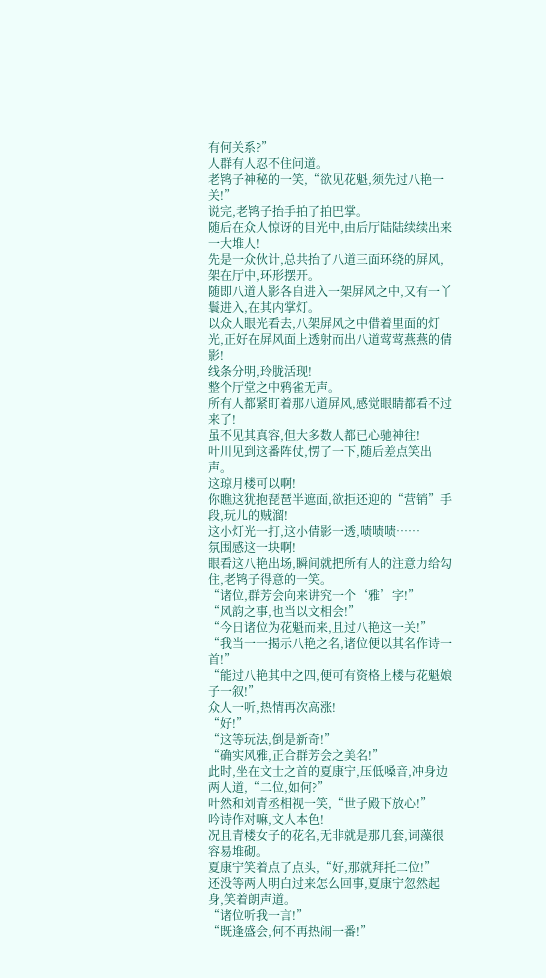有何关系?”
人群有人忍不住问道。
老鸨子神秘的一笑,“欲见花魁,须先过八艳一关!”
说完,老鸨子抬手拍了拍巴掌。
随后在众人惊讶的目光中,由后厅陆陆续续出来一大堆人!
先是一众伙计,总共抬了八道三面环绕的屏风,架在厅中,环形摆开。
随即八道人影各自进入一架屏风之中,又有一丫鬟进入,在其内掌灯。
以众人眼光看去,八架屏风之中借着里面的灯光,正好在屏风面上透射而出八道莺莺燕燕的倩影!
线条分明,玲胧活现!
整个厅堂之中鸦雀无声。
所有人都紧盯着那八道屏风,感觉眼睛都看不过来了!
虽不见其真容,但大多数人都已心驰神往!
叶川见到这番阵仗,愣了一下,随后差点笑出声。
这琼月楼可以啊!
你瞧这犹抱琵琶半遮面,欲拒还迎的“营销”手段,玩儿的贼溜!
这小灯光一打,这小倩影一透,啧啧啧……
氛围感这一块啊!
眼看这八艳出场,瞬间就把所有人的注意力给勾住,老鸨子得意的一笑。
“诸位,群芳会向来讲究一个‘雅’字!”
“风韵之事,也当以文相会!”
“今日诸位为花魁而来,且过八艳这一关!”
“我当一一揭示八艳之名,诸位便以其名作诗一首!”
“能过八艳其中之四,便可有资格上楼与花魁娘子一叙!”
众人一听,热情再次高涨!
“好!”
“这等玩法,倒是新奇!”
“确实风雅,正合群芳会之美名!”
此时,坐在文士之首的夏康宁,压低嗓音,冲身边两人道,“二位,如何?”
叶然和刘青丞相视一笑,“世子殿下放心!”
吟诗作对嘛,文人本色!
况且青楼女子的花名,无非就是那几套,词藻很容易堆砌。
夏康宁笑着点了点头,“好,那就拜托二位!”
还没等两人明白过来怎么回事,夏康宁忽然起身,笑着朗声道。
“诸位听我一言!”
“既逢盛会,何不再热闹一番!”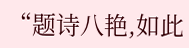“题诗八艳,如此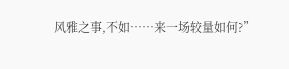风雅之事,不如……来一场较量如何?”